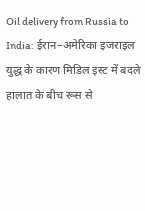Oil delivery from Russia to India: ईरान–अमेरिका इजराइल युद्ध के कारण मिडिल इस्ट में बदले हालात के बीच रूस से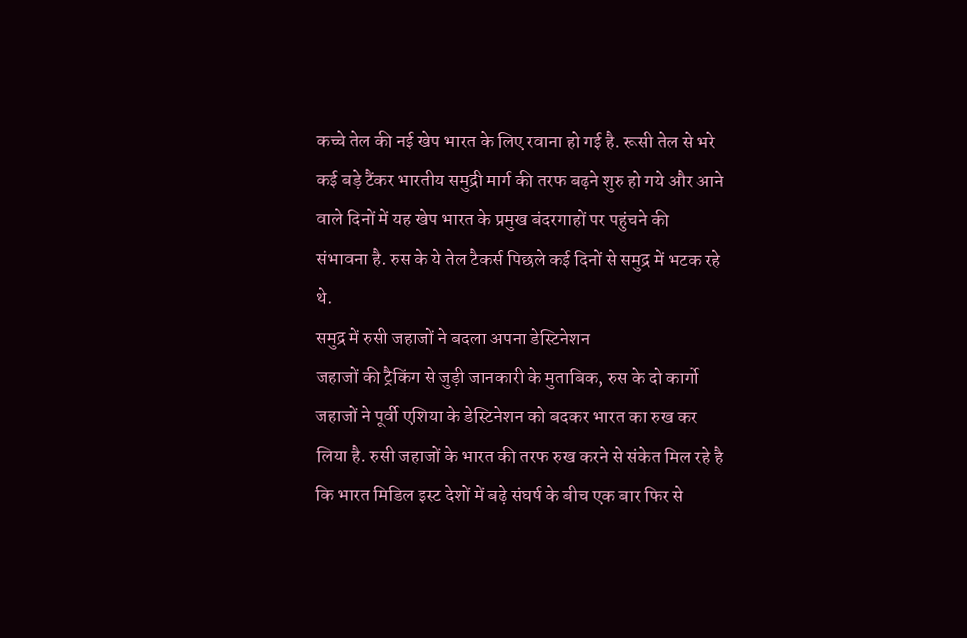कच्चे तेल की नई खेप भारत के लिए रवाना हो गई है. रूसी तेल से भरे कई बड़े टैंकर भारतीय समुद्री मार्ग की तरफ बढ़ने शुरु हो गये और आने वाले दिनों में यह खेप भारत के प्रमुख बंदरगाहों पर पहुंचने की संभावना है. रुस के ये तेल टैकर्स पिछले कई दिनों से समुद्र में भटक रहे थे.
समुद्र में रुसी जहाजों ने बदला अपना डेस्टिनेशन
जहाजों की ट्रैकिंग से जुड़ी जानकारी के मुताबिक, रुस के दो कार्गो जहाजों ने पूर्वी एशिया के डेस्टिनेशन को बदकर भारत का रुख कर लिया है. रुसी जहाजों के भारत की तरफ रुख करने से संकेत मिल रहे है कि भारत मिडिल इस्ट देशों में बढ़े संघर्ष के बीच एक बार फिर से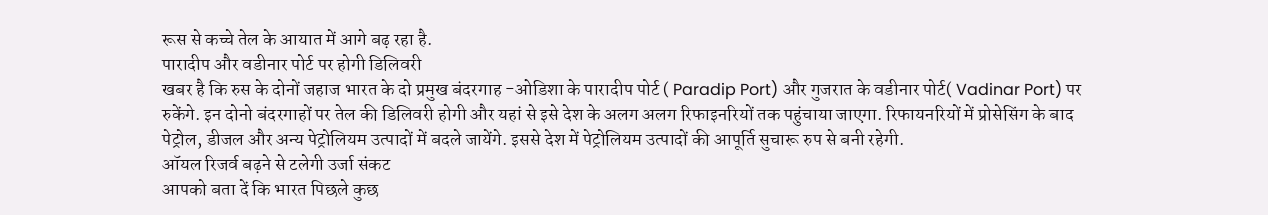रूस से कच्चे तेल के आयात में आगे बढ़ रहा है.
पारादीप और वडीनार पोर्ट पर होगी डिलिवरी
खबर है कि रुस के दोनों जहाज भारत के दो प्रमुख बंदरगाह -ओडिशा के पारादीप पोर्ट ( Paradip Port) और गुजरात के वडीनार पोर्ट( Vadinar Port) पर रुकेंगे. इन दोनो बंदरगाहों पर तेल की डिलिवरी होगी और यहां से इसे देश के अलग अलग रिफाइनरियों तक पहुंचाया जाएगा. रिफायनरियों में प्रोसेसिंग के बाद पेट्रोल, डीजल और अन्य पेट्रोलियम उत्पादों में बदले जायेंगे. इससे देश में पेट्रोलियम उत्पादों की आपूर्ति सुचारू रुप से बनी रहेगी.
ऑयल रिजर्व बढ़ने से टलेगी उर्जा संकट
आपको बता दें कि भारत पिछले कुछ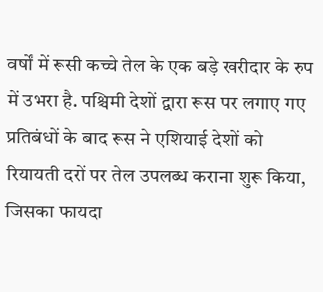वर्षों में रूसी कच्चे तेल के एक बड़े खरीदार के रुप में उभरा है. पश्चिमी देशों द्वारा रूस पर लगाए गए प्रतिबंधों के बाद रूस ने एशियाई देशों को रियायती दरों पर तेल उपलब्ध कराना शुरू किया, जिसका फायदा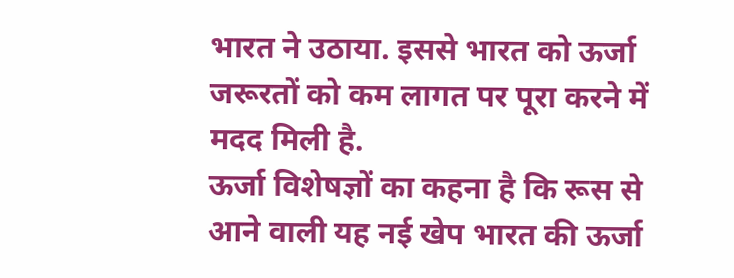भारत ने उठाया. इससे भारत को ऊर्जा जरूरतों को कम लागत पर पूरा करने में मदद मिली है.
ऊर्जा विशेषज्ञों का कहना है कि रूस से आने वाली यह नई खेप भारत की ऊर्जा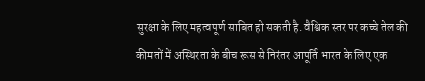सुरक्षा के लिए महत्वपूर्ण साबित हो सकती है. वैश्विक स्तर पर कच्चे तेल की कीमतों में अस्थिरता के बीच रूस से निरंतर आपूर्ति भारत के लिए एक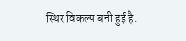स्थिर विकल्प बनी हुई है.